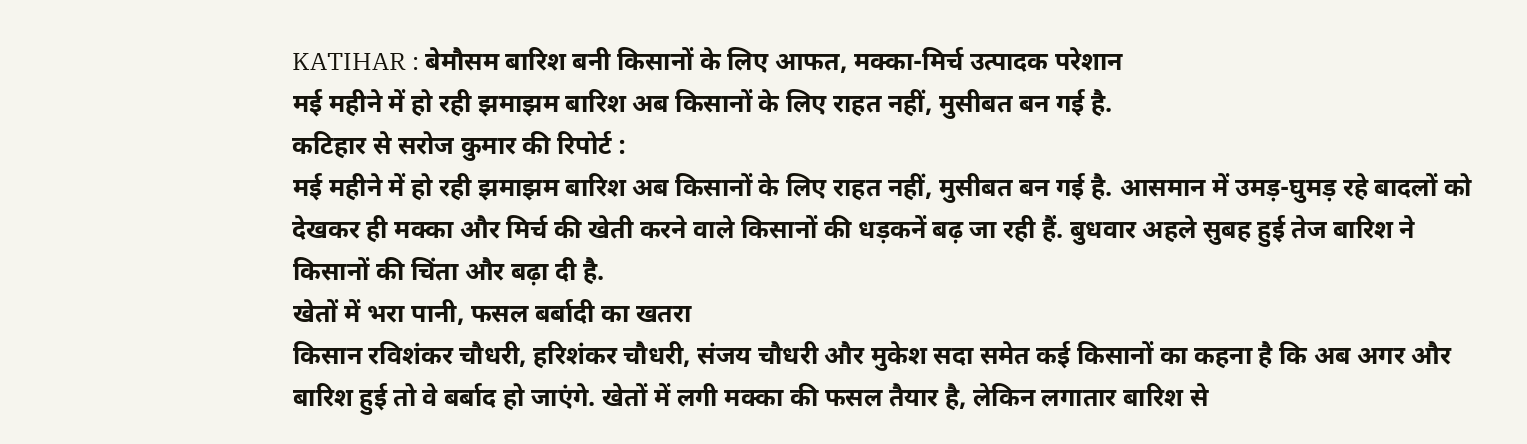KATIHAR : बेमौसम बारिश बनी किसानों के लिए आफत, मक्का-मिर्च उत्पादक परेशान
मई महीने में हो रही झमाझम बारिश अब किसानों के लिए राहत नहीं, मुसीबत बन गई है.
कटिहार से सरोज कुमार की रिपोर्ट :
मई महीने में हो रही झमाझम बारिश अब किसानों के लिए राहत नहीं, मुसीबत बन गई है. आसमान में उमड़-घुमड़ रहे बादलों को देखकर ही मक्का और मिर्च की खेती करने वाले किसानों की धड़कनें बढ़ जा रही हैं. बुधवार अहले सुबह हुई तेज बारिश ने किसानों की चिंता और बढ़ा दी है.
खेतों में भरा पानी, फसल बर्बादी का खतरा
किसान रविशंकर चौधरी, हरिशंकर चौधरी, संजय चौधरी और मुकेश सदा समेत कई किसानों का कहना है कि अब अगर और बारिश हुई तो वे बर्बाद हो जाएंगे. खेतों में लगी मक्का की फसल तैयार है, लेकिन लगातार बारिश से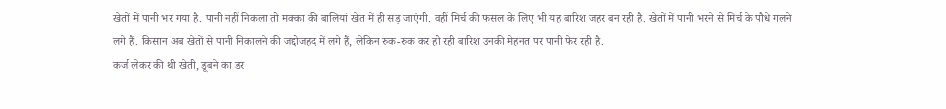खेतों में पानी भर गया है. पानी नहीं निकला तो मक्का की बालियां खेत में ही सड़ जाएंगी. वहीं मिर्च की फसल के लिए भी यह बारिश जहर बन रही है. खेतों में पानी भरने से मिर्च के पौधे गलने लगे हैं. किसान अब खेतों से पानी निकालने की जद्दोजहद में लगे हैं, लेकिन रुक-रुक कर हो रही बारिश उनकी मेहनत पर पानी फेर रही है.
कर्ज लेकर की थी खेती, डूबने का डर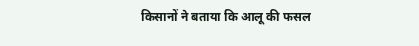किसानों ने बताया कि आलू की फसल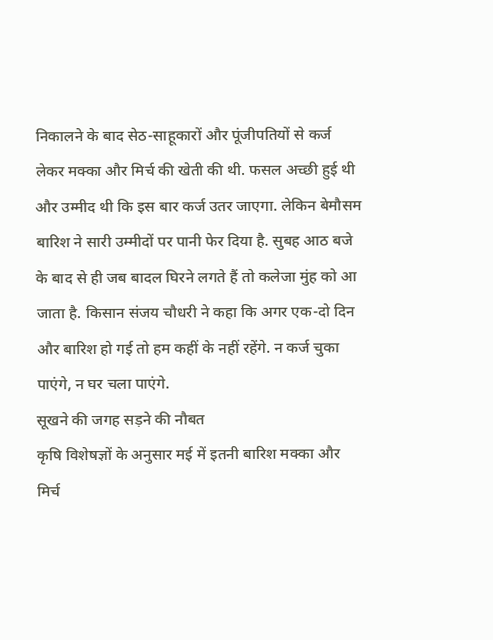निकालने के बाद सेठ-साहूकारों और पूंजीपतियों से कर्ज लेकर मक्का और मिर्च की खेती की थी. फसल अच्छी हुई थी और उम्मीद थी कि इस बार कर्ज उतर जाएगा. लेकिन बेमौसम बारिश ने सारी उम्मीदों पर पानी फेर दिया है. सुबह आठ बजे के बाद से ही जब बादल घिरने लगते हैं तो कलेजा मुंह को आ जाता है. किसान संजय चौधरी ने कहा कि अगर एक-दो दिन और बारिश हो गई तो हम कहीं के नहीं रहेंगे. न कर्ज चुका पाएंगे, न घर चला पाएंगे.
सूखने की जगह सड़ने की नौबत
कृषि विशेषज्ञों के अनुसार मई में इतनी बारिश मक्का और मिर्च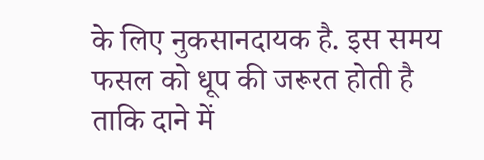के लिए नुकसानदायक है. इस समय फसल को धूप की जरूरत होती है ताकि दाने में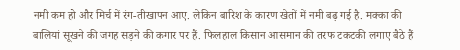नमी कम हो और मिर्च में रंग-तीखापन आए. लेकिन बारिश के कारण खेतों में नमी बढ़ गई है. मक्का की बालियां सूखने की जगह सड़ने की कगार पर हैं. फिलहाल किसान आसमान की तरफ टकटकी लगाए बैठे हैं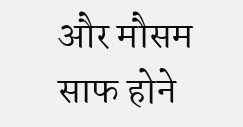और मौसम साफ होने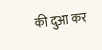की दुआ कर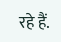रहे हैं.